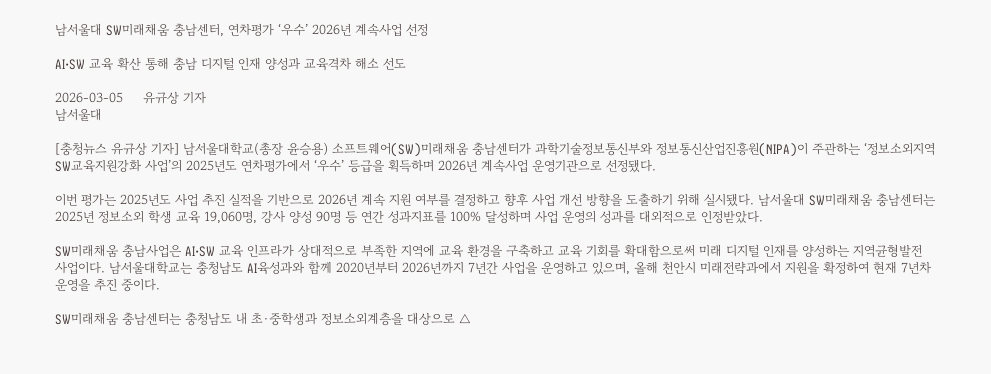남서울대 SW미래채움 충남센터, 연차평가 ‘우수’ 2026년 계속사업 선정

AI·SW 교육 확산 통해 충남 디지털 인재 양성과 교육격차 해소 선도

2026-03-05     유규상 기자
남서울대

[충청뉴스 유규상 기자] 남서울대학교(총장 윤승용) 소프트웨어(SW)미래채움 충남센터가 과학기술정보통신부와 정보통신산업진흥원(NIPA)이 주관하는 ‘정보소외지역 SW교육지원강화 사업’의 2025년도 연차평가에서 ‘우수’ 등급을 획득하며 2026년 계속사업 운영기관으로 선정됐다.

이번 평가는 2025년도 사업 추진 실적을 기반으로 2026년 계속 지원 여부를 결정하고 향후 사업 개선 방향을 도출하기 위해 실시됐다. 남서울대 SW미래채움 충남센터는 2025년 정보소외 학생 교육 19,060명, 강사 양성 90명 등 연간 성과지표를 100% 달성하며 사업 운영의 성과를 대외적으로 인정받았다.

SW미래채움 충남사업은 AI·SW 교육 인프라가 상대적으로 부족한 지역에 교육 환경을 구축하고 교육 기회를 확대함으로써 미래 디지털 인재를 양성하는 지역균형발전 사업이다. 남서울대학교는 충청남도 AI육성과와 함께 2020년부터 2026년까지 7년간 사업을 운영하고 있으며, 올해 천안시 미래전략과에서 지원을 확정하여 현재 7년차 운영을 추진 중이다.

SW미래채움 충남센터는 충청남도 내 초·중학생과 정보소외계층을 대상으로 △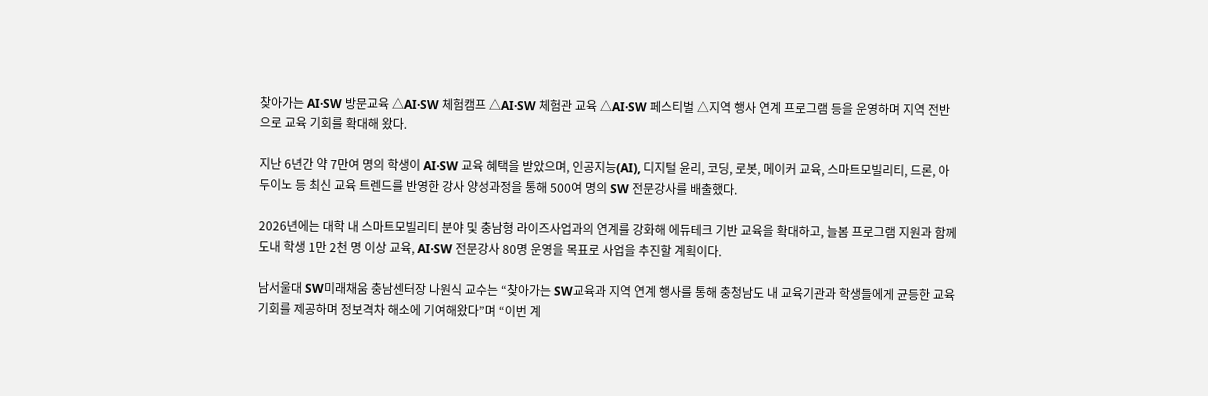찾아가는 AI·SW 방문교육 △AI·SW 체험캠프 △AI·SW 체험관 교육 △AI·SW 페스티벌 △지역 행사 연계 프로그램 등을 운영하며 지역 전반으로 교육 기회를 확대해 왔다.

지난 6년간 약 7만여 명의 학생이 AI·SW 교육 혜택을 받았으며, 인공지능(AI), 디지털 윤리, 코딩, 로봇, 메이커 교육, 스마트모빌리티, 드론, 아두이노 등 최신 교육 트렌드를 반영한 강사 양성과정을 통해 500여 명의 SW 전문강사를 배출했다.

2026년에는 대학 내 스마트모빌리티 분야 및 충남형 라이즈사업과의 연계를 강화해 에듀테크 기반 교육을 확대하고, 늘봄 프로그램 지원과 함께 도내 학생 1만 2천 명 이상 교육, AI·SW 전문강사 80명 운영을 목표로 사업을 추진할 계획이다.

남서울대 SW미래채움 충남센터장 나원식 교수는 “찾아가는 SW교육과 지역 연계 행사를 통해 충청남도 내 교육기관과 학생들에게 균등한 교육 기회를 제공하며 정보격차 해소에 기여해왔다”며 “이번 계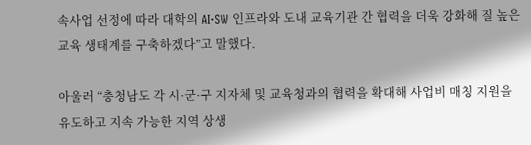속사업 선정에 따라 대학의 AI·SW 인프라와 도내 교육기관 간 협력을 더욱 강화해 질 높은 교육 생태계를 구축하겠다”고 말했다.

아울러 “충청남도 각 시·군·구 지자체 및 교육청과의 협력을 확대해 사업비 매칭 지원을 유도하고 지속 가능한 지역 상생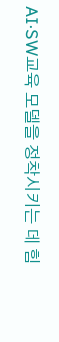AI·SW교육 모델을 정착시키는 데 힘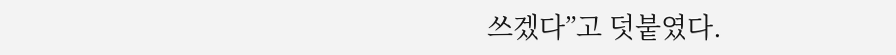쓰겠다”고 덧붙였다.